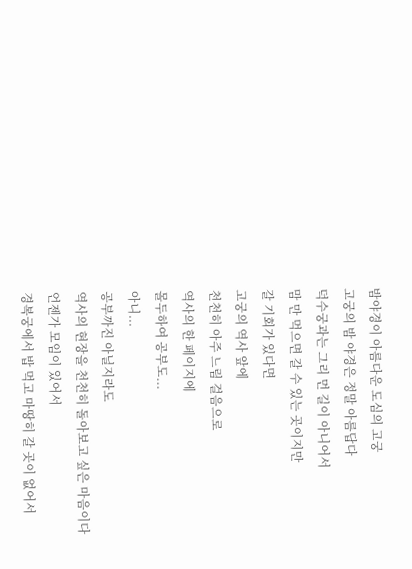밤야경이 아름다운 도심의 고궁
고궁의 밤 야경은 정말 아름답다
덕수궁과는 그리 먼 길이 아니어서
맘 만 먹으면 갈 수 있는 곳이지만
갈 기회가 있다면
고궁의 역사 앞에
천천히 아주 느림 걸음으로
역사의 한 페이지에
몰두하여 공부도...
아니...
공부까진 아닐지라도
역사의 현장을 천천히 돌아보고 싶은 마음이다
언젠가 모임이 있어서
경복궁에서 밥 먹고 마땅히 갈 곳이 없어서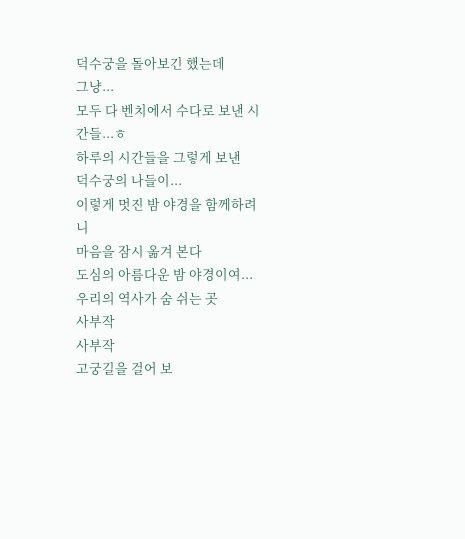덕수궁을 돌아보긴 했는데
그냥...
모두 다 벤치에서 수다로 보낸 시간들...ㅎ
하루의 시간들을 그렇게 보낸
덕수궁의 나들이...
이렇게 멋진 밤 야경을 함께하려니
마음을 잠시 옮겨 본다
도심의 아름다운 밤 야경이여...
우리의 역사가 숨 쉬는 곳
사부작
사부작
고궁길을 걸어 보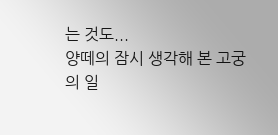는 것도...
양떼의 잠시 생각해 본 고궁의 일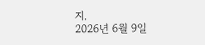지.
2026년 6월 9일